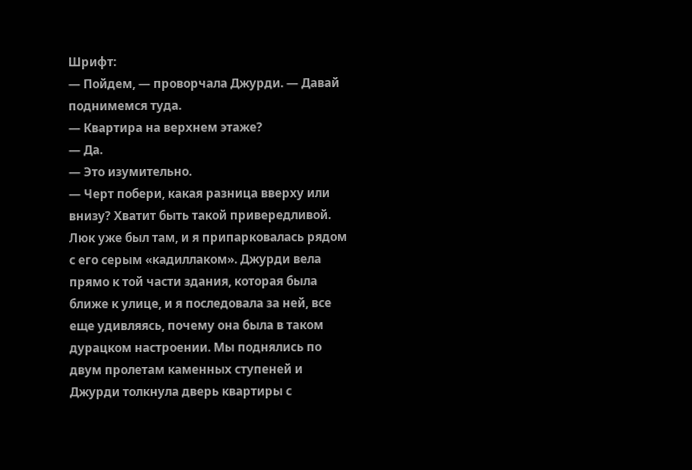Шрифт:
— Пойдем, — проворчала Джурди. — Давай поднимемся туда.
— Квартира на верхнем этаже?
— Да.
— Это изумительно.
— Черт побери, какая разница вверху или внизу? Хватит быть такой привередливой.
Люк уже был там, и я припарковалась рядом с его серым «кадиллаком». Джурди вела прямо к той части здания, которая была ближе к улице, и я последовала за ней, все еще удивляясь, почему она была в таком дурацком настроении. Мы поднялись по двум пролетам каменных ступеней и Джурди толкнула дверь квартиры с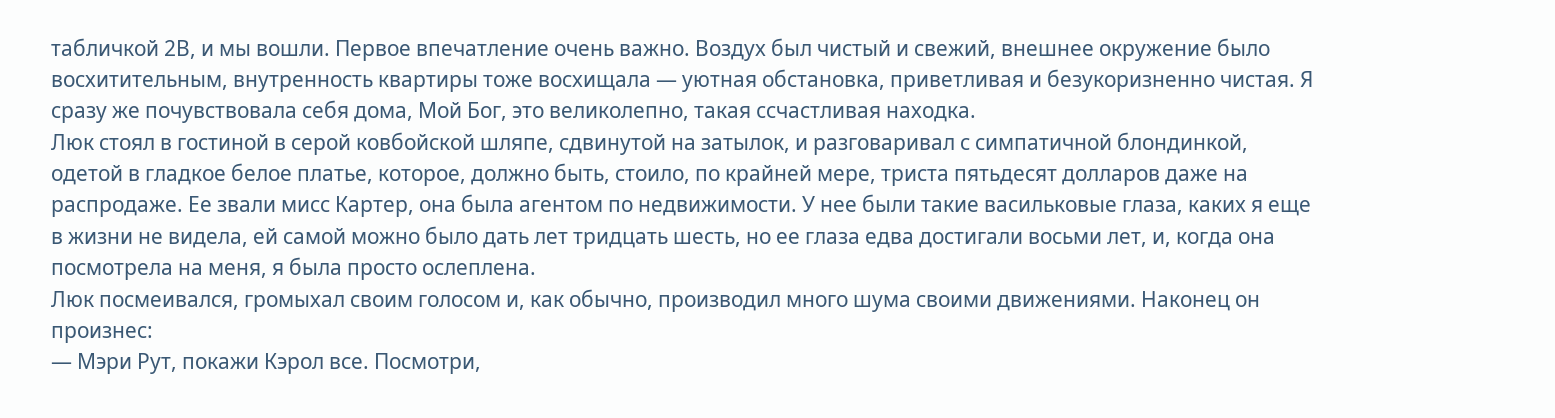табличкой 2В, и мы вошли. Первое впечатление очень важно. Воздух был чистый и свежий, внешнее окружение было восхитительным, внутренность квартиры тоже восхищала — уютная обстановка, приветливая и безукоризненно чистая. Я сразу же почувствовала себя дома, Мой Бог, это великолепно, такая cсчастливая находка.
Люк стоял в гостиной в серой ковбойской шляпе, сдвинутой на затылок, и разговаривал с симпатичной блондинкой, одетой в гладкое белое платье, которое, должно быть, стоило, по крайней мере, триста пятьдесят долларов даже на распродаже. Ее звали мисс Картер, она была агентом по недвижимости. У нее были такие васильковые глаза, каких я еще в жизни не видела, ей самой можно было дать лет тридцать шесть, но ее глаза едва достигали восьми лет, и, когда она посмотрела на меня, я была просто ослеплена.
Люк посмеивался, громыхал своим голосом и, как обычно, производил много шума своими движениями. Наконец он произнес:
— Мэри Рут, покажи Кэрол все. Посмотри,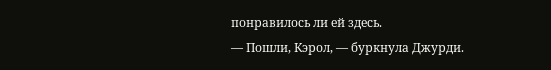понравилось ли ей здесь.
— Пошли, Кэрол, — буркнула Джурди.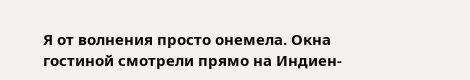Я от волнения просто онемела. Окна гостиной смотрели прямо на Индиен-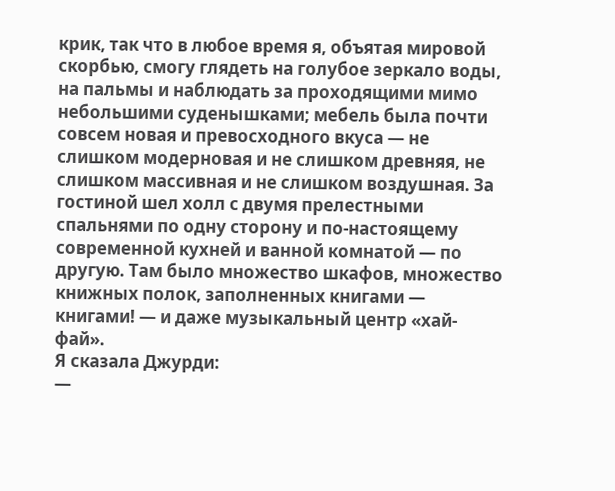крик, так что в любое время я, объятая мировой скорбью, смогу глядеть на голубое зеркало воды, на пальмы и наблюдать за проходящими мимо небольшими суденышками; мебель была почти совсем новая и превосходного вкуса — не слишком модерновая и не слишком древняя, не слишком массивная и не слишком воздушная. За гостиной шел холл с двумя прелестными спальнями по одну сторону и по-настоящему современной кухней и ванной комнатой — по другую. Там было множество шкафов, множество книжных полок, заполненных книгами — книгами! — и даже музыкальный центр «хай-фай».
Я сказала Джурди:
—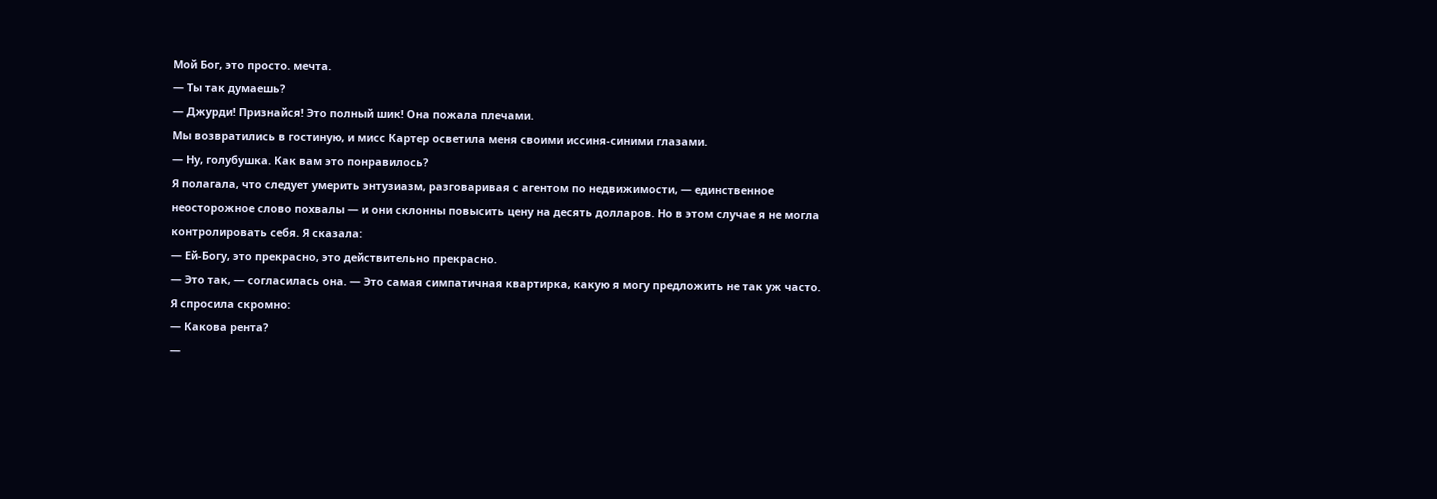Мой Бог, это просто. мечта.
— Ты так думаешь?
— Джурди! Признайся! Это полный шик! Она пожала плечами.
Мы возвратились в гостиную, и мисс Картер осветила меня своими иссиня-синими глазами.
— Ну, голубушка. Как вам это понравилось?
Я полагала, что следует умерить энтузиазм, разговаривая с агентом по недвижимости, — единственное неосторожное слово похвалы — и они склонны повысить цену на десять долларов. Но в этом случае я не могла контролировать себя. Я сказала:
— Ей-Богу, это прекрасно, это действительно прекрасно.
— Это так, — согласилась она. — Это самая симпатичная квартирка, какую я могу предложить не так уж часто.
Я спросила скромно:
— Какова рента?
—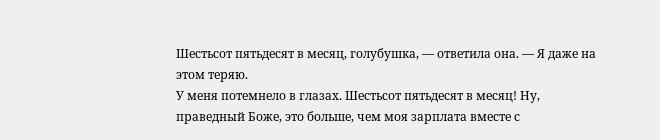Шестьсот пятьдесят в месяц, голубушка, — ответила она. — Я даже на этом теряю.
У меня потемнело в глазах. Шестьсот пятьдесят в месяц! Ну, праведный Боже, это больше, чем моя зарплата вместе с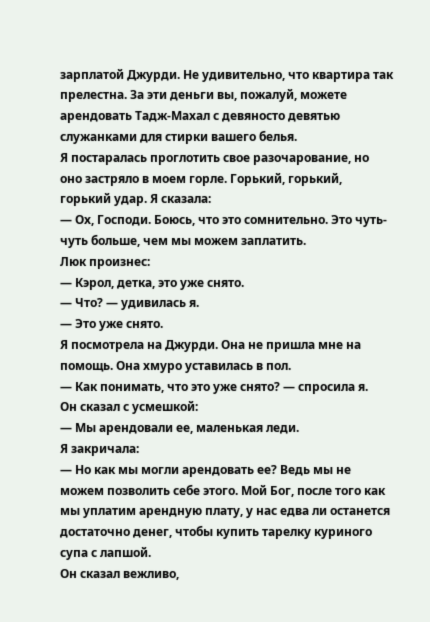зарплатой Джурди. Не удивительно, что квартира так прелестна. За эти деньги вы, пожалуй, можете арендовать Тадж-Махал с девяносто девятью служанками для стирки вашего белья.
Я постаралась проглотить свое разочарование, но оно застряло в моем горле. Горький, горький, горький удар. Я сказала:
— Ох, Господи. Боюсь, что это сомнительно. Это чуть-чуть больше, чем мы можем заплатить.
Люк произнес:
— Кэрол, детка, это уже снято.
— Что? — удивилась я.
— Это уже снято.
Я посмотрела на Джурди. Она не пришла мне на помощь. Она хмуро уставилась в пол.
— Как понимать, что это уже снято? — спросила я.
Он сказал с усмешкой:
— Мы арендовали ее, маленькая леди.
Я закричала:
— Но как мы могли арендовать ее? Ведь мы не можем позволить себе этого. Мой Бог, после того как мы уплатим арендную плату, у нас едва ли останется достаточно денег, чтобы купить тарелку куриного супа с лапшой.
Он сказал вежливо,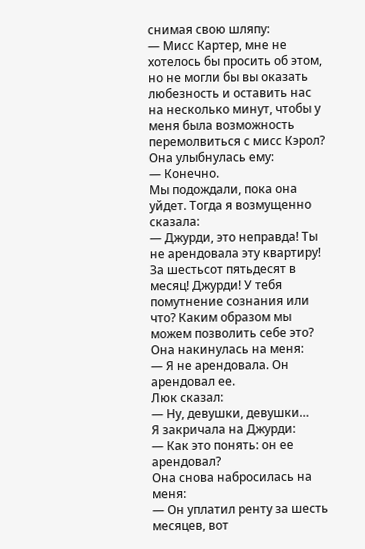снимая свою шляпу:
— Мисс Картер, мне не хотелось бы просить об этом, но не могли бы вы оказать любезность и оставить нас на несколько минут, чтобы у меня была возможность перемолвиться с мисс Кэрол?
Она улыбнулась ему:
— Конечно.
Мы подождали, пока она уйдет. Тогда я возмущенно сказала:
— Джурди, это неправда! Ты не арендовала эту квартиру! За шестьсот пятьдесят в месяц! Джурди! У тебя помутнение сознания или что? Каким образом мы можем позволить себе это?
Она накинулась на меня:
— Я не арендовала. Он арендовал ее.
Люк сказал:
— Ну, девушки, девушки…
Я закричала на Джурди:
— Как это понять: он ее арендовал?
Она снова набросилась на меня:
— Он уплатил ренту за шесть месяцев, вот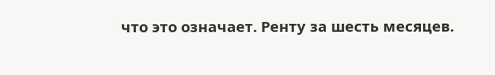что это означает. Ренту за шесть месяцев.